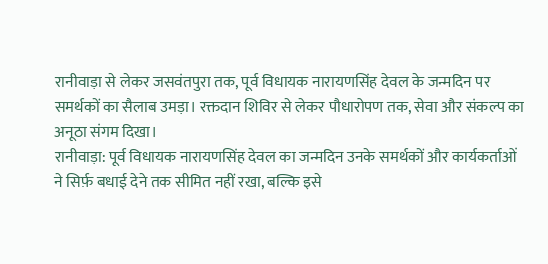रानीवाड़ा से लेकर जसवंतपुरा तक, पूर्व विधायक नारायणसिंह देवल के जन्मदिन पर समर्थकों का सैलाब उमड़ा। रक्तदान शिविर से लेकर पौधारोपण तक, सेवा और संकल्प का अनूठा संगम दिखा।
रानीवाड़ा: पूर्व विधायक नारायणसिंह देवल का जन्मदिन उनके समर्थकों और कार्यकर्ताओं ने सिर्फ़ बधाई देने तक सीमित नहीं रखा, बल्कि इसे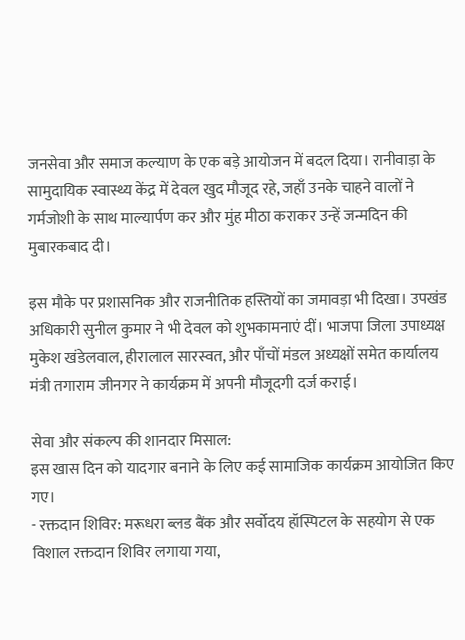जनसेवा और समाज कल्याण के एक बड़े आयोजन में बदल दिया। रानीवाड़ा के सामुदायिक स्वास्थ्य केंद्र में देवल खुद मौजूद रहे, जहाँ उनके चाहने वालों ने गर्मजोशी के साथ माल्यार्पण कर और मुंह मीठा कराकर उन्हें जन्मदिन की मुबारकबाद दी।

इस मौके पर प्रशासनिक और राजनीतिक हस्तियों का जमावड़ा भी दिखा। उपखंड अधिकारी सुनील कुमार ने भी देवल को शुभकामनाएं दीं। भाजपा जिला उपाध्यक्ष मुकेश खंडेलवाल, हीरालाल सारस्वत, और पाँचों मंडल अध्यक्षों समेत कार्यालय मंत्री तगाराम जीनगर ने कार्यक्रम में अपनी मौजूदगी दर्ज कराई।

सेवा और संकल्प की शानदार मिसाल:
इस खास दिन को यादगार बनाने के लिए कई सामाजिक कार्यक्रम आयोजित किए गए।
- रक्तदान शिविर: मरूधरा ब्लड बैंक और सर्वोदय हॉस्पिटल के सहयोग से एक विशाल रक्तदान शिविर लगाया गया,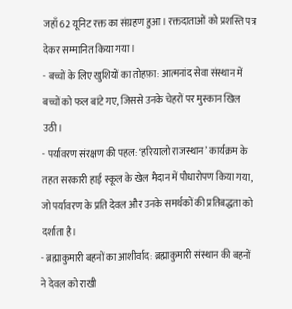जहाँ 62 यूनिट रक्त का संग्रहण हुआ। रक्तदाताओं को प्रशस्ति पत्र देकर सम्मानित किया गया।
- बच्चों के लिए खुशियों का तोहफ़ा: आत्मनांद सेवा संस्थान में बच्चों को फल बांटे गए, जिससे उनके चेहरों पर मुस्कान खिल उठी।
- पर्यावरण संरक्षण की पहल: ‘हरियालो राजस्थान’ कार्यक्रम के तहत सरकारी हाई स्कूल के खेल मैदान में पौधारोपण किया गया, जो पर्यावरण के प्रति देवल और उनके समर्थकों की प्रतिबद्धता को दर्शाता है।
- ब्रह्माकुमारी बहनों का आशीर्वाद: ब्रह्माकुमारी संस्थान की बहनों ने देवल को राखी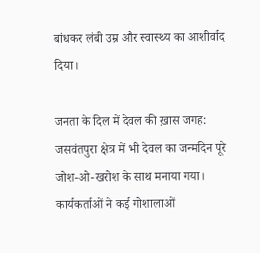बांधकर लंबी उम्र और स्वास्थ्य का आशीर्वाद दिया।

जनता के दिल में देवल की ख़ास जगह:
जसवंतपुरा क्षेत्र में भी देवल का जन्मदिन पूरे जोश-ओ-खरोश के साथ मनाया गया। कार्यकर्ताओं ने कई गोशालाओं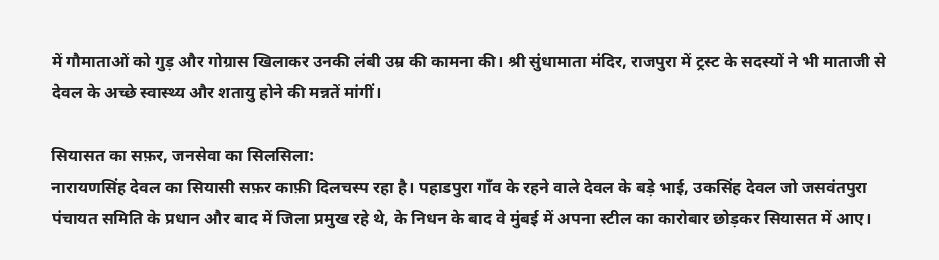में गौमाताओं को गुड़ और गोग्रास खिलाकर उनकी लंबी उम्र की कामना की। श्री सुंधामाता मंदिर, राजपुरा में ट्रस्ट के सदस्यों ने भी माताजी से देवल के अच्छे स्वास्थ्य और शतायु होने की मन्नतें मांगीं।

सियासत का सफ़र, जनसेवा का सिलसिला:
नारायणसिंह देवल का सियासी सफ़र काफ़ी दिलचस्प रहा है। पहाडपुरा गाँव के रहने वाले देवल के बड़े भाई, उकसिंह देवल जो जसवंतपुरा पंचायत समिति के प्रधान और बाद में जिला प्रमुख रहे थे, के निधन के बाद वे मुंबई में अपना स्टील का कारोबार छोड़कर सियासत में आए।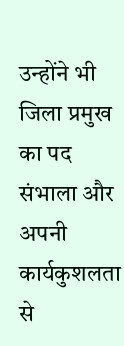उन्होंने भी जिला प्रमुख का पद संभाला और अपनी कार्यकुशलता से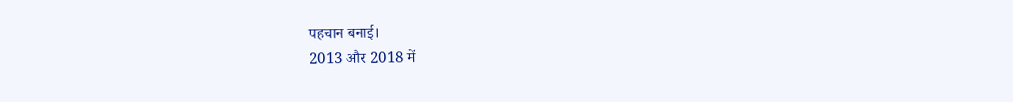पहचान बनाई।
2013 और 2018 में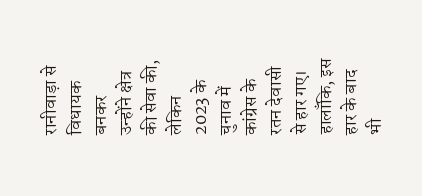रानीवाड़ा से विधायक बनकर उन्होंने क्षेत्र की सेवा की, लेकिन 2023 के चुनाव में कांग्रेस के रतन देवासी से हार गए। हालाँकि, इस हार के बाद भी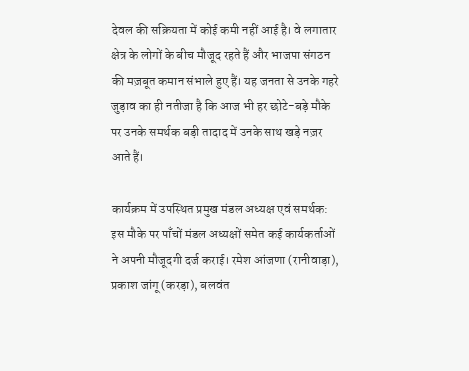देवल की सक्रियता में कोई कमी नहीं आई है। वे लगातार क्षेत्र के लोगों के बीच मौजूद रहते हैं और भाजपा संगठन की मज़बूत कमान संभाले हुए हैं। यह जनता से उनके गहरे जुड़ाव का ही नतीजा है कि आज भी हर छोटे-बड़े मौके पर उनके समर्थक बड़ी तादाद में उनके साथ खड़े नज़र आते हैं।

कार्यक्रम में उपस्थित प्रमुख मंडल अध्यक्ष एवं समर्थक:
इस मौके पर पाँचों मंडल अध्यक्षों समेत कई कार्यकर्ताओं ने अपनी मौजूदगी दर्ज कराई। रमेश आंजणा (रानीवाड़ा), प्रकाश जांगू (करड़ा), बलवंत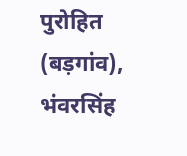पुरोहित (बड़गांव), भंवरसिंह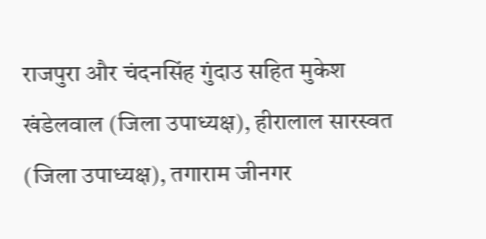राजपुरा और चंदनसिंह गुंदाउ सहित मुकेश खंडेलवाल (जिला उपाध्यक्ष), हीरालाल सारस्वत (जिला उपाध्यक्ष), तगाराम जीनगर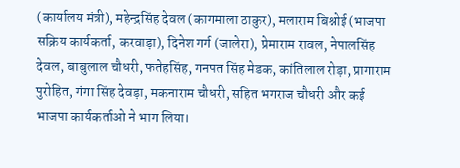(कार्यालय मंत्री), महेन्द्रसिंह देवल (कागमाला ठाकुर), मलाराम बिश्नोई (भाजपा सक्रिय कार्यकर्ता, करवाड़ा), दिनेश गर्ग (जालेरा), प्रेमाराम रावल, नेपालसिंह देवल, बाबुलाल चौधरी, फतेहसिंह, गनपत सिंह मेडक, कांतिलाल रोड़ा, प्रागाराम पुरोहित, गंगा सिंह देवड़ा, मकनाराम चौधरी, सहित भगराज चौधरी और कई भाजपा कार्यकर्ताओ ने भाग लिया।